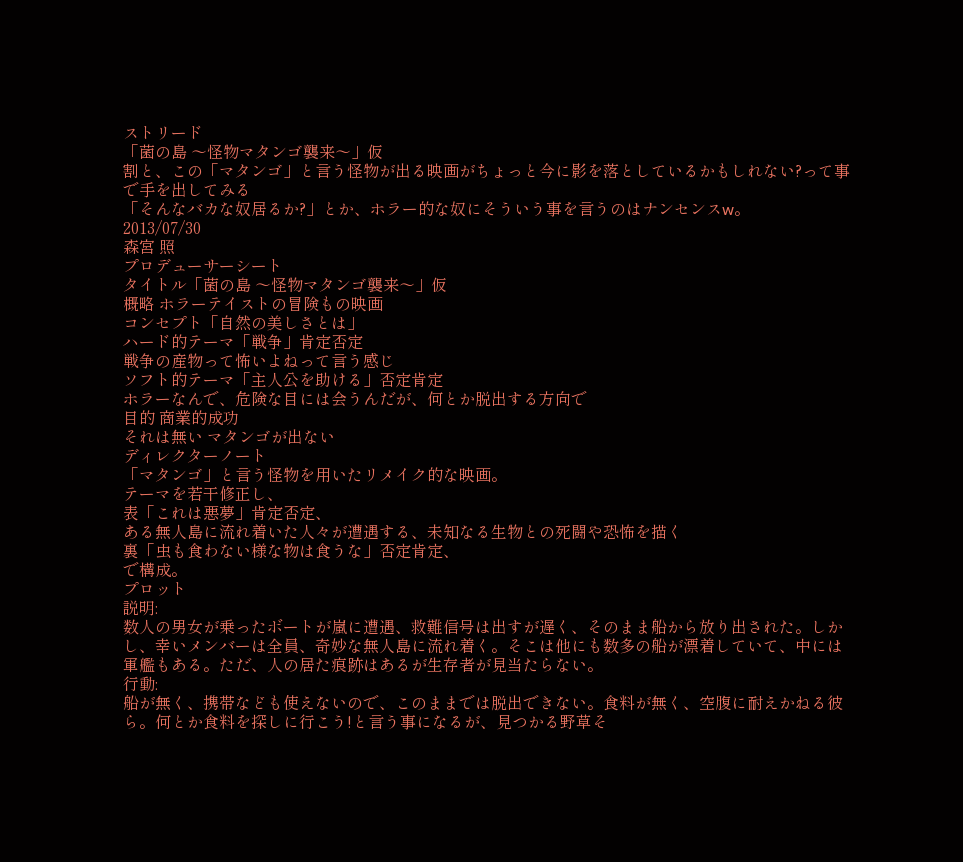ストリード
「菌の島 〜怪物マタンゴ襲来〜」仮
割と、この「マタンゴ」と言う怪物が出る映画がちょっと今に影を落としているかもしれない?って事で手を出してみる
「そんなバカな奴居るか?」とか、ホラー的な奴にそういう事を言うのはナンセンスw。
2013/07/30
森宮 照
プロデューサーシート
タイトル「菌の島 〜怪物マタンゴ襲来〜」仮
概略 ホラーテイストの冒険もの映画
コンセプト「自然の美しさとは」
ハード的テーマ「戦争」肯定否定
戦争の産物って怖いよねって言う感じ
ソフト的テーマ「主人公を助ける」否定肯定
ホラーなんで、危険な目には会うんだが、何とか脱出する方向で
目的 商業的成功
それは無い マタンゴが出ない
ディレクターノート
「マタンゴ」と言う怪物を用いたリメイク的な映画。
テーマを若干修正し、
表「これは悪夢」肯定否定、
ある無人島に流れ着いた人々が遭遇する、未知なる生物との死闘や恐怖を描く
裏「虫も食わない様な物は食うな」否定肯定、
で構成。
プロット
説明:
数人の男女が乗ったボートが嵐に遭遇、救難信号は出すが遅く、そのまま船から放り出された。しかし、幸いメンバーは全員、奇妙な無人島に流れ着く。そこは他にも数多の船が漂着していて、中には軍艦もある。ただ、人の居た痕跡はあるが生存者が見当たらない。
行動:
船が無く、携帯なども使えないので、このままでは脱出できない。食料が無く、空腹に耐えかねる彼ら。何とか食料を探しに行こう!と言う事になるが、見つかる野草そ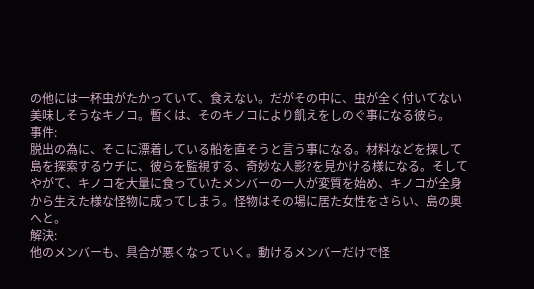の他には一杯虫がたかっていて、食えない。だがその中に、虫が全く付いてない美味しそうなキノコ。暫くは、そのキノコにより飢えをしのぐ事になる彼ら。
事件:
脱出の為に、そこに漂着している船を直そうと言う事になる。材料などを探して島を探索するウチに、彼らを監視する、奇妙な人影?を見かける様になる。そしてやがて、キノコを大量に食っていたメンバーの一人が変質を始め、キノコが全身から生えた様な怪物に成ってしまう。怪物はその場に居た女性をさらい、島の奥へと。
解決:
他のメンバーも、具合が悪くなっていく。動けるメンバーだけで怪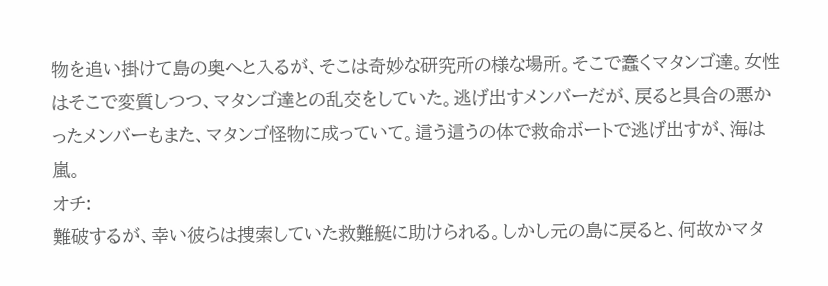物を追い掛けて島の奥へと入るが、そこは奇妙な研究所の様な場所。そこで蠢くマタンゴ達。女性はそこで変質しつつ、マタンゴ達との乱交をしていた。逃げ出すメンバーだが、戻ると具合の悪かったメンバーもまた、マタンゴ怪物に成っていて。這う這うの体で救命ボートで逃げ出すが、海は嵐。
オチ:
難破するが、幸い彼らは捜索していた救難艇に助けられる。しかし元の島に戻ると、何故かマタ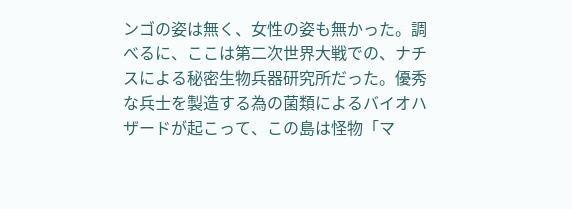ンゴの姿は無く、女性の姿も無かった。調べるに、ここは第二次世界大戦での、ナチスによる秘密生物兵器研究所だった。優秀な兵士を製造する為の菌類によるバイオハザードが起こって、この島は怪物「マ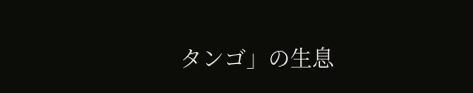タンゴ」の生息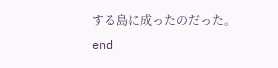する島に成ったのだった。
end